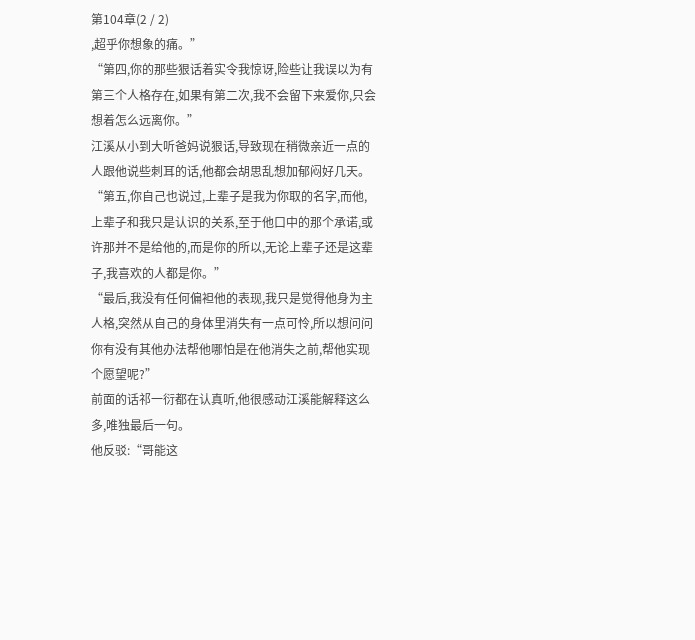第104章(2 / 2)
,超乎你想象的痛。”
“第四,你的那些狠话着实令我惊讶,险些让我误以为有第三个人格存在,如果有第二次,我不会留下来爱你,只会想着怎么远离你。”
江溪从小到大听爸妈说狠话,导致现在稍微亲近一点的人跟他说些刺耳的话,他都会胡思乱想加郁闷好几天。
“第五,你自己也说过,上辈子是我为你取的名字,而他,上辈子和我只是认识的关系,至于他口中的那个承诺,或许那并不是给他的,而是你的所以,无论上辈子还是这辈子,我喜欢的人都是你。”
“最后,我没有任何偏袒他的表现,我只是觉得他身为主人格,突然从自己的身体里消失有一点可怜,所以想问问你有没有其他办法帮他哪怕是在他消失之前,帮他实现个愿望呢?”
前面的话祁一衍都在认真听,他很感动江溪能解释这么多,唯独最后一句。
他反驳:“哥能这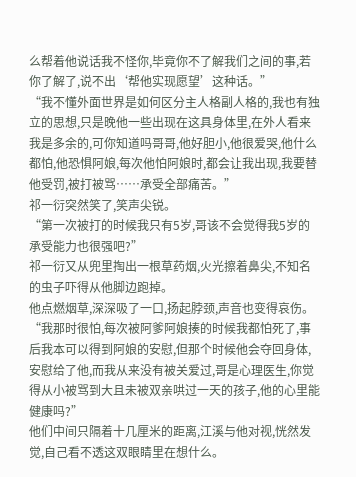么帮着他说话我不怪你,毕竟你不了解我们之间的事,若你了解了,说不出‘帮他实现愿望’这种话。”
“我不懂外面世界是如何区分主人格副人格的,我也有独立的思想,只是晚他一些出现在这具身体里,在外人看来我是多余的,可你知道吗哥哥,他好胆小,他很爱哭,他什么都怕,他恐惧阿娘,每次他怕阿娘时,都会让我出现,我要替他受罚,被打被骂……承受全部痛苦。”
祁一衍突然笑了,笑声尖锐。
“第一次被打的时候我只有5岁,哥该不会觉得我5岁的承受能力也很强吧?”
祁一衍又从兜里掏出一根草药烟,火光擦着鼻尖,不知名的虫子吓得从他脚边跑掉。
他点燃烟草,深深吸了一口,扬起脖颈,声音也变得哀伤。
“我那时很怕,每次被阿爹阿娘揍的时候我都怕死了,事后我本可以得到阿娘的安慰,但那个时候他会夺回身体,安慰给了他,而我从来没有被关爱过,哥是心理医生,你觉得从小被骂到大且未被双亲哄过一天的孩子,他的心里能健康吗?”
他们中间只隔着十几厘米的距离,江溪与他对视,恍然发觉,自己看不透这双眼睛里在想什么。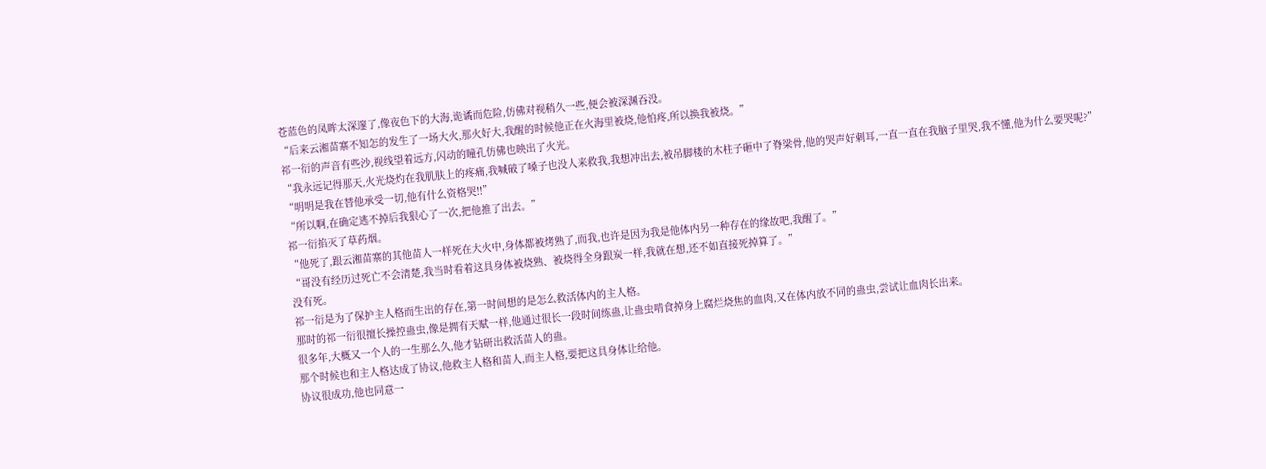苍蓝色的凤眸太深邃了,像夜色下的大海,诡谲而危险,仿佛对视稍久一些,便会被深渊吞没。
“后来云湘苗寨不知怎的发生了一场大火,那火好大,我醒的时候他正在火海里被烧,他怕疼,所以换我被烧。”
祁一衍的声音有些沙,视线望着远方,闪动的瞳孔仿佛也映出了火光。
“我永远记得那天,火光烧灼在我肌肤上的疼痛,我喊破了嗓子也没人来救我,我想冲出去,被吊脚楼的木柱子砸中了脊梁骨,他的哭声好刺耳,一直一直在我脑子里哭,我不懂,他为什么要哭呢?”
“明明是我在替他承受一切,他有什么资格哭!!”
“所以啊,在确定逃不掉后我狠心了一次,把他推了出去。”
祁一衍掐灭了草药烟。
“他死了,跟云湘苗寨的其他苗人一样死在大火中,身体都被烤熟了,而我,也许是因为我是他体内另一种存在的缘故吧,我醒了。”
“哥没有经历过死亡不会清楚,我当时看着这具身体被烧熟、被烧得全身跟炭一样,我就在想,还不如直接死掉算了。”
没有死。
祁一衍是为了保护主人格而生出的存在,第一时间想的是怎么救活体内的主人格。
那时的祁一衍很擅长操控蛊虫,像是拥有天赋一样,他通过很长一段时间练蛊,让蛊虫啃食掉身上腐烂烧焦的血肉,又在体内放不同的蛊虫,尝试让血肉长出来。
很多年,大概又一个人的一生那么久,他才钻研出救活苗人的蛊。
那个时候也和主人格达成了协议,他救主人格和苗人,而主人格,要把这具身体让给他。
协议很成功,他也同意一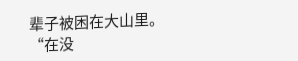辈子被困在大山里。
“在没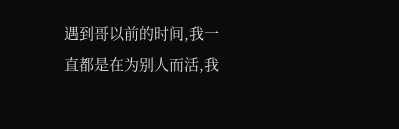遇到哥以前的时间,我一直都是在为别人而活,我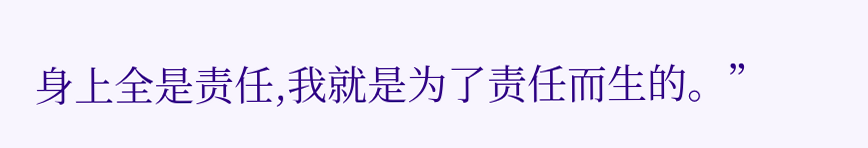身上全是责任,我就是为了责任而生的。”